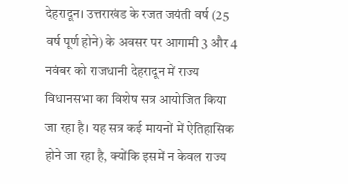देहरादून। उत्तराखंड के रजत जयंती वर्ष (25 वर्ष पूर्ण होने) के अवसर पर आगामी 3 और 4 नवंबर को राजधानी देहरादून में राज्य विधानसभा का विशेष सत्र आयोजित किया जा रहा है। यह सत्र कई मायनों में ऐतिहासिक होने जा रहा है, क्योंकि इसमें न केवल राज्य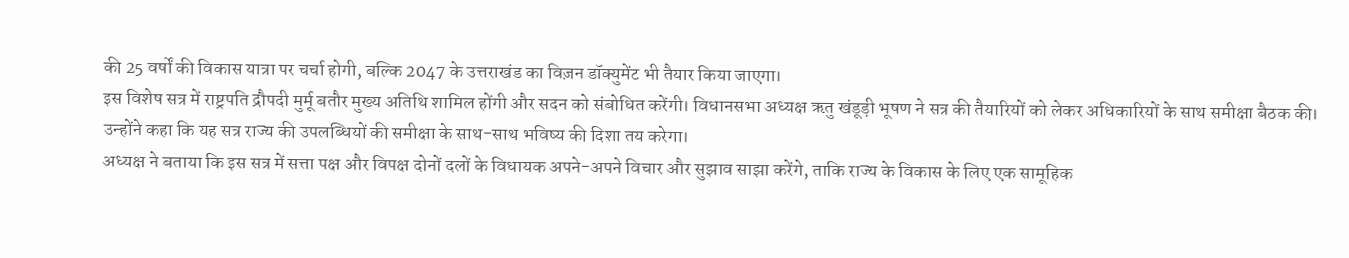की 25 वर्षों की विकास यात्रा पर चर्चा होगी, बल्कि 2047 के उत्तराखंड का विज़न डॉक्युमेंट भी तैयार किया जाएगा।
इस विशेष सत्र में राष्ट्रपति द्रौपदी मुर्मू बतौर मुख्य अतिथि शामिल होंगी और सदन को संबोधित करेंगी। विधानसभा अध्यक्ष ऋतु खंडूड़ी भूषण ने सत्र की तैयारियों को लेकर अधिकारियों के साथ समीक्षा बैठक की। उन्होंने कहा कि यह सत्र राज्य की उपलब्धियों की समीक्षा के साथ-साथ भविष्य की दिशा तय करेगा।
अध्यक्ष ने बताया कि इस सत्र में सत्ता पक्ष और विपक्ष दोनों दलों के विधायक अपने-अपने विचार और सुझाव साझा करेंगे, ताकि राज्य के विकास के लिए एक सामूहिक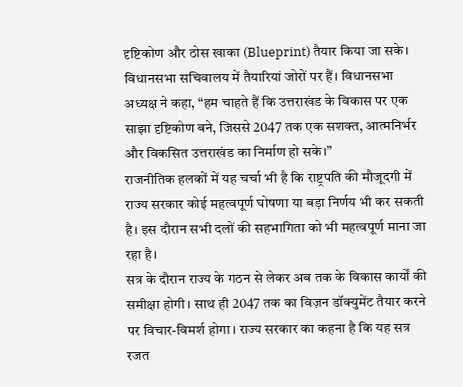दृष्टिकोण और ठोस खाका (Blueprint) तैयार किया जा सके।
विधानसभा सचिवालय में तैयारियां जोरों पर हैं। विधानसभा अध्यक्ष ने कहा, “हम चाहते हैं कि उत्तराखंड के विकास पर एक साझा दृष्टिकोण बने, जिससे 2047 तक एक सशक्त, आत्मनिर्भर और विकसित उत्तराखंड का निर्माण हो सके।”
राजनीतिक हलकों में यह चर्चा भी है कि राष्ट्रपति की मौजूदगी में राज्य सरकार कोई महत्वपूर्ण घोषणा या बड़ा निर्णय भी कर सकती है। इस दौरान सभी दलों की सहभागिता को भी महत्वपूर्ण माना जा रहा है।
सत्र के दौरान राज्य के गठन से लेकर अब तक के विकास कार्यों की समीक्षा होगी। साथ ही 2047 तक का विज़न डॉक्युमेंट तैयार करने पर विचार-विमर्श होगा। राज्य सरकार का कहना है कि यह सत्र रजत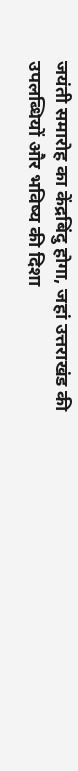जयंती समारोह का केंद्रबिंदु होगा, जहां उत्तराखंड की उपलब्धियों और भविष्य की दिशा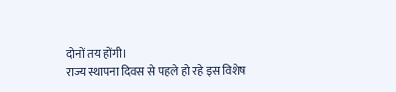दोनों तय होंगी।
राज्य स्थापना दिवस से पहले हो रहे इस विशेष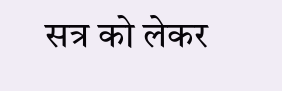सत्र को लेकर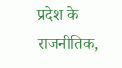प्रदेश के राजनीतिक,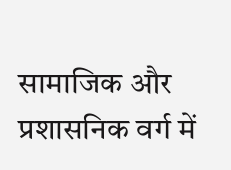सामाजिक और प्रशासनिक वर्ग में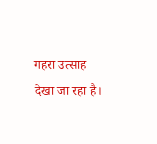गहरा उत्साह देखा जा रहा है।